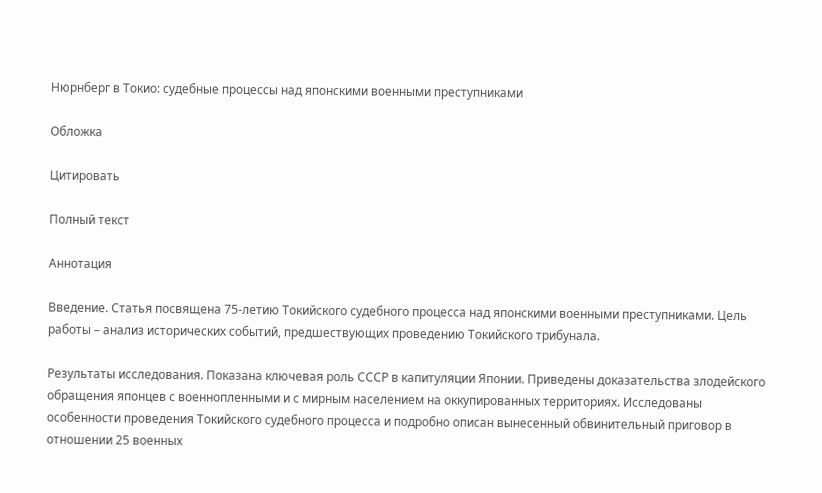Нюрнберг в Токио: судебные процессы над японскими военными преступниками

Обложка

Цитировать

Полный текст

Аннотация

Введение. Статья посвящена 75-летию Токийского судебного процесса над японскими военными преступниками. Цель работы – анализ исторических событий, предшествующих проведению Токийского трибунала.

Результаты исследования. Показана ключевая роль СССР в капитуляции Японии. Приведены доказательства злодейского обращения японцев с военнопленными и с мирным населением на оккупированных территориях. Исследованы особенности проведения Токийского судебного процесса и подробно описан вынесенный обвинительный приговор в отношении 25 военных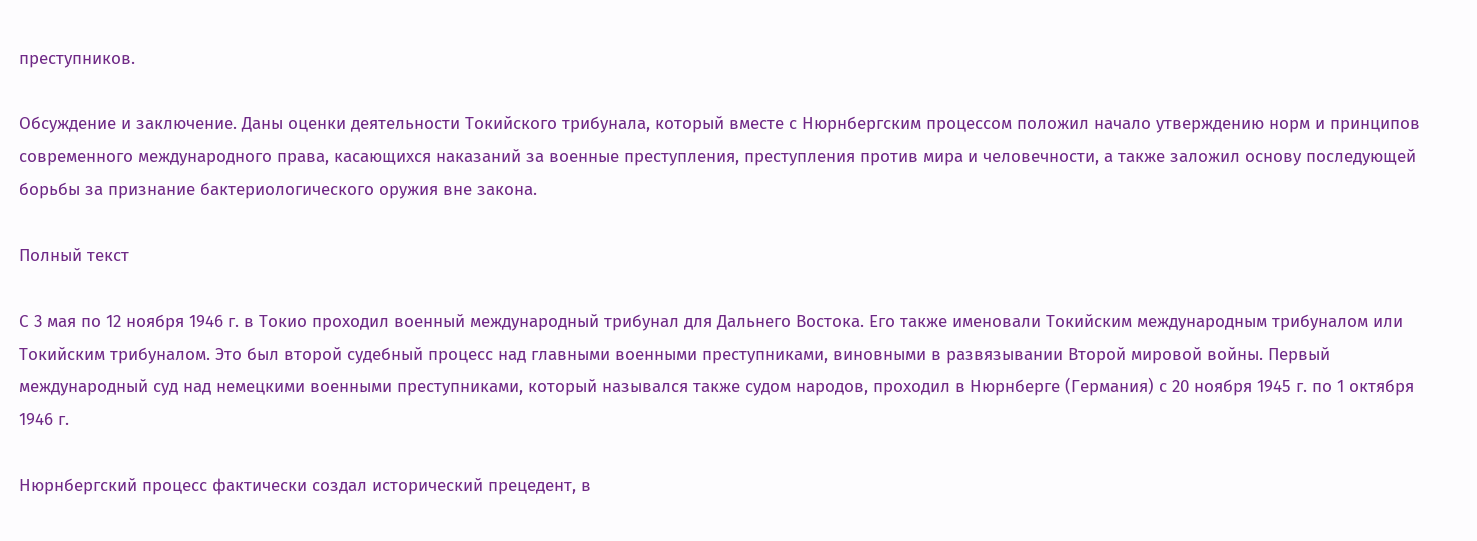преступников.

Обсуждение и заключение. Даны оценки деятельности Токийского трибунала, который вместе с Нюрнбергским процессом положил начало утверждению норм и принципов современного международного права, касающихся наказаний за военные преступления, преступления против мира и человечности, а также заложил основу последующей борьбы за признание бактериологического оружия вне закона.

Полный текст

С 3 мая по 12 ноября 1946 г. в Токио проходил военный международный трибунал для Дальнего Востока. Его также именовали Токийским международным трибуналом или Токийским трибуналом. Это был второй судебный процесс над главными военными преступниками, виновными в развязывании Второй мировой войны. Первый международный суд над немецкими военными преступниками, который назывался также судом народов, проходил в Нюрнберге (Германия) с 20 ноября 1945 г. по 1 октября 1946 г.

Нюрнбергский процесс фактически создал исторический прецедент, в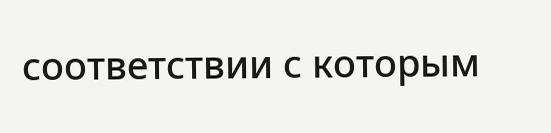соответствии с которым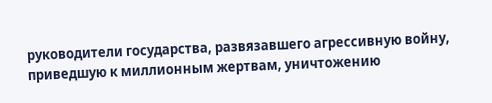руководители государства, развязавшего агрессивную войну, приведшую к миллионным жертвам, уничтожению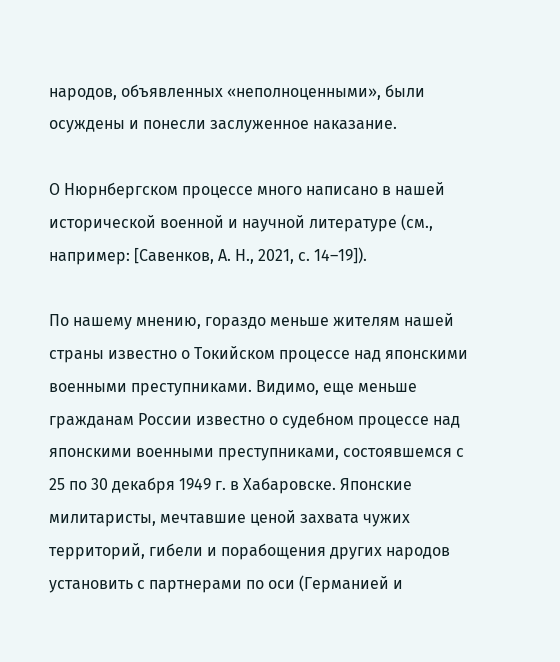народов, объявленных «неполноценными», были осуждены и понесли заслуженное наказание.

О Нюрнбергском процессе много написано в нашей исторической военной и научной литературе (см., например: [Савенков, А. Н., 2021, с. 14–19]).

По нашему мнению, гораздо меньше жителям нашей страны известно о Токийском процессе над японскими военными преступниками. Видимо, еще меньше гражданам России известно о судебном процессе над японскими военными преступниками, состоявшемся с 25 по 30 декабря 1949 г. в Хабаровске. Японские милитаристы, мечтавшие ценой захвата чужих территорий, гибели и порабощения других народов установить с партнерами по оси (Германией и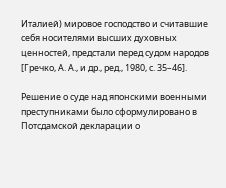Италией) мировое господство и считавшие себя носителями высших духовных ценностей, предстали перед судом народов [Гречко, А. А., и др., ред., 1980, с. 35–46].

Решение о суде над японскими военными преступниками было сформулировано в Потсдамской декларации о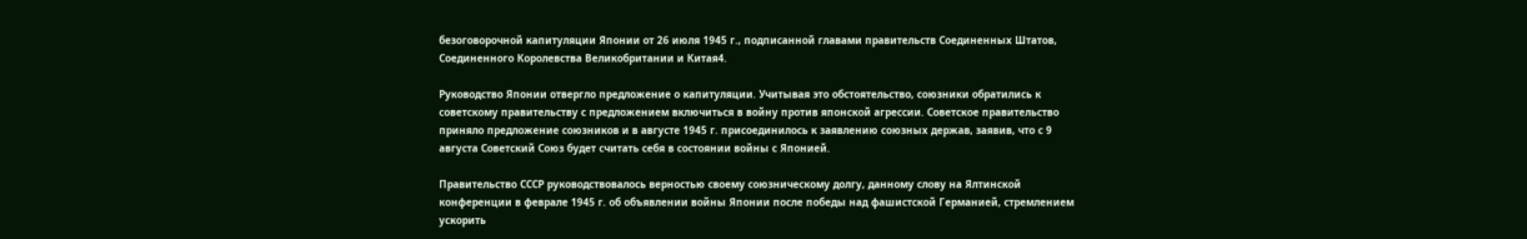безоговорочной капитуляции Японии от 26 июля 1945 г., подписанной главами правительств Соединенных Штатов, Соединенного Королевства Великобритании и Китая4.

Руководство Японии отвергло предложение о капитуляции. Учитывая это обстоятельство, союзники обратились к советскому правительству с предложением включиться в войну против японской агрессии. Советское правительство приняло предложение союзников и в августе 1945 г. присоединилось к заявлению союзных держав, заявив, что с 9 августа Советский Союз будет считать себя в состоянии войны с Японией.

Правительство СССР руководствовалось верностью своему союзническому долгу, данному слову на Ялтинской конференции в феврале 1945 г. об объявлении войны Японии после победы над фашистской Германией, стремлением ускорить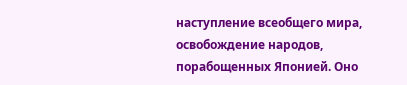наступление всеобщего мира, освобождение народов, порабощенных Японией. Оно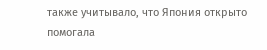также учитывало, что Япония открыто помогала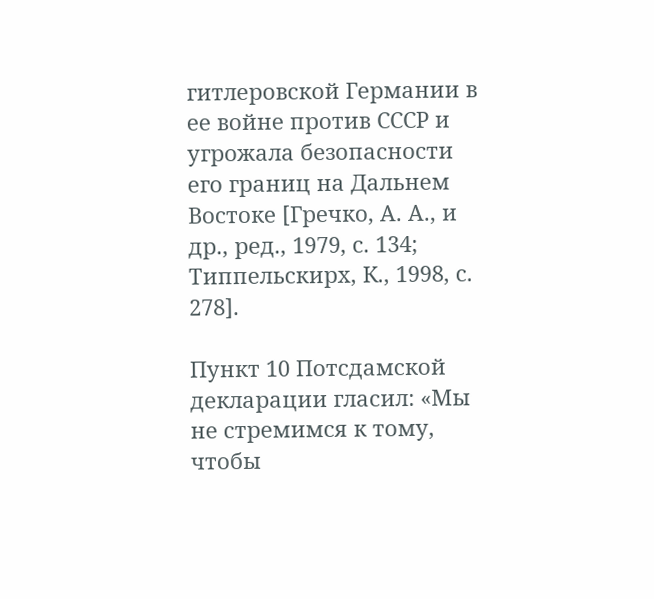гитлеровской Германии в ее войне против СССР и угрожала безопасности его границ на Дальнем Востоке [Гречко, А. А., и др., ред., 1979, с. 134; Типпельскирх, К., 1998, с. 278].

Пункт 10 Потсдамской декларации гласил: «Мы не стремимся к тому, чтобы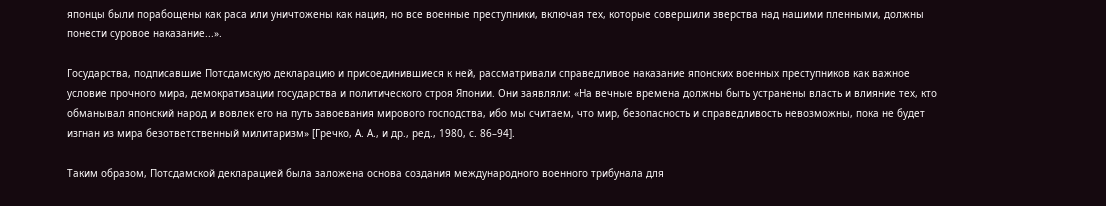японцы были порабощены как раса или уничтожены как нация, но все военные преступники, включая тех, которые совершили зверства над нашими пленными, должны понести суровое наказание...».

Государства, подписавшие Потсдамскую декларацию и присоединившиеся к ней, рассматривали справедливое наказание японских военных преступников как важное условие прочного мира, демократизации государства и политического строя Японии. Они заявляли: «На вечные времена должны быть устранены власть и влияние тех, кто обманывал японский народ и вовлек его на путь завоевания мирового господства, ибо мы считаем, что мир, безопасность и справедливость невозможны, пока не будет изгнан из мира безответственный милитаризм» [Гречко, А. А., и др., ред., 1980, с. 86–94].

Таким образом, Потсдамской декларацией была заложена основа создания международного военного трибунала для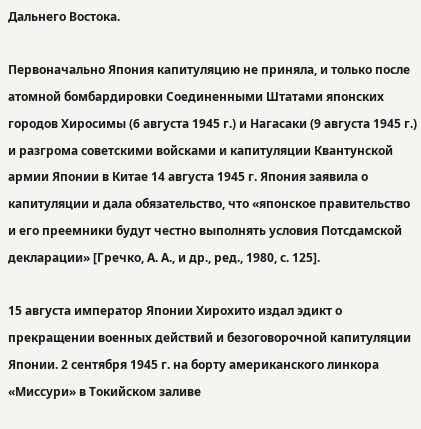Дальнего Востока.

Первоначально Япония капитуляцию не приняла, и только после атомной бомбардировки Соединенными Штатами японских городов Хиросимы (6 августа 1945 г.) и Нагасаки (9 августа 1945 г.) и разгрома советскими войсками и капитуляции Квантунской армии Японии в Китае 14 августа 1945 г. Япония заявила о капитуляции и дала обязательство, что «японское правительство и его преемники будут честно выполнять условия Потсдамской декларации» [Гречко, А. А., и др., ред., 1980, с. 125].

15 августа император Японии Хирохито издал эдикт о прекращении военных действий и безоговорочной капитуляции Японии. 2 сентября 1945 г. на борту американского линкора «Миссури» в Токийском заливе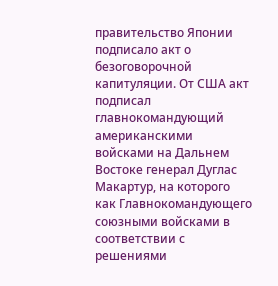правительство Японии подписало акт о безоговорочной капитуляции. От США акт подписал главнокомандующий американскими войсками на Дальнем Востоке генерал Дуглас Макартур, на которого как Главнокомандующего союзными войсками в соответствии с решениями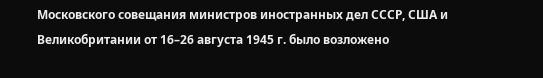Московского совещания министров иностранных дел СССР, США и Великобритании от 16–26 августа 1945 г. было возложено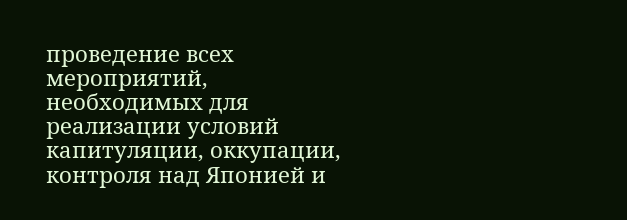проведение всех мероприятий, необходимых для реализации условий капитуляции, оккупации, контроля над Японией и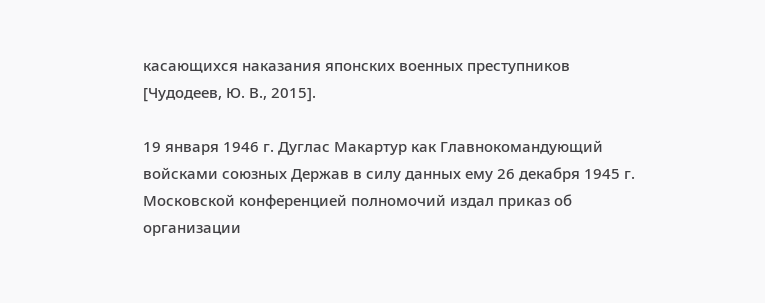касающихся наказания японских военных преступников [Чудодеев, Ю. В., 2015].

19 января 1946 г. Дуглас Макартур как Главнокомандующий войсками союзных Держав в силу данных ему 26 декабря 1945 г. Московской конференцией полномочий издал приказ об организации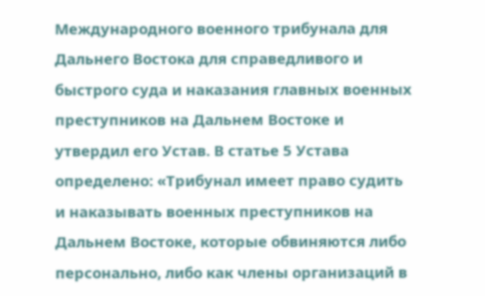Международного военного трибунала для Дальнего Востока для справедливого и быстрого суда и наказания главных военных преступников на Дальнем Востоке и утвердил его Устав. В статье 5 Устава определено: «Трибунал имеет право судить и наказывать военных преступников на Дальнем Востоке, которые обвиняются либо персонально, либо как члены организаций в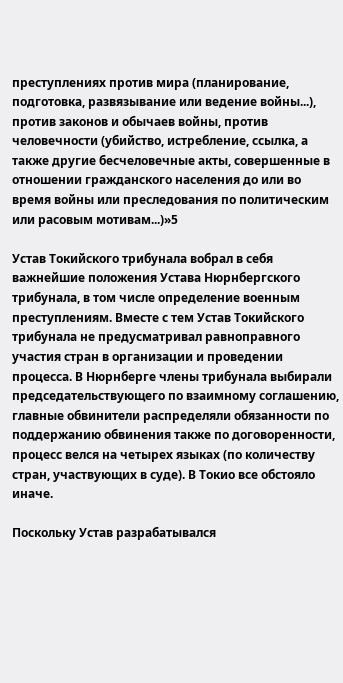преступлениях против мира (планирование, подготовка, развязывание или ведение войны...), против законов и обычаев войны, против человечности (убийство, истребление, ссылка, а также другие бесчеловечные акты, совершенные в отношении гражданского населения до или во время войны или преследования по политическим или расовым мотивам...)»5

Устав Токийского трибунала вобрал в себя важнейшие положения Устава Нюрнбергского трибунала, в том числе определение военным преступлениям. Вместе с тем Устав Токийского трибунала не предусматривал равноправного участия стран в организации и проведении процесса. В Нюрнберге члены трибунала выбирали председательствующего по взаимному соглашению, главные обвинители распределяли обязанности по поддержанию обвинения также по договоренности, процесс велся на четырех языках (по количеству стран, участвующих в суде). В Токио все обстояло иначе.

Поскольку Устав разрабатывался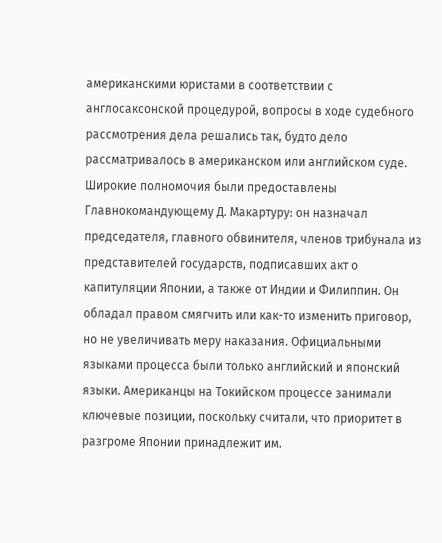американскими юристами в соответствии с англосаксонской процедурой, вопросы в ходе судебного рассмотрения дела решались так, будто дело рассматривалось в американском или английском суде. Широкие полномочия были предоставлены Главнокомандующему Д. Макартуру: он назначал председателя, главного обвинителя, членов трибунала из представителей государств, подписавших акт о капитуляции Японии, а также от Индии и Филиппин. Он обладал правом смягчить или как-то изменить приговор, но не увеличивать меру наказания. Официальными языками процесса были только английский и японский языки. Американцы на Токийском процессе занимали ключевые позиции, поскольку считали, что приоритет в разгроме Японии принадлежит им.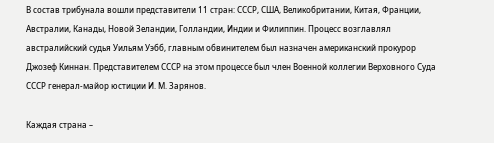В состав трибунала вошли представители 11 стран: СССР, США, Великобритании, Китая, Франции, Австралии, Канады, Новой Зеландии, Голландии, Индии и Филиппин. Процесс возглавлял австралийский судья Уильям Уэбб, главным обвинителем был назначен американский прокурор Джозеф Киннан. Представителем СССР на этом процессе был член Военной коллегии Верховного Суда СССР генерал-майор юстиции И. М. Зарянов.

Каждая страна –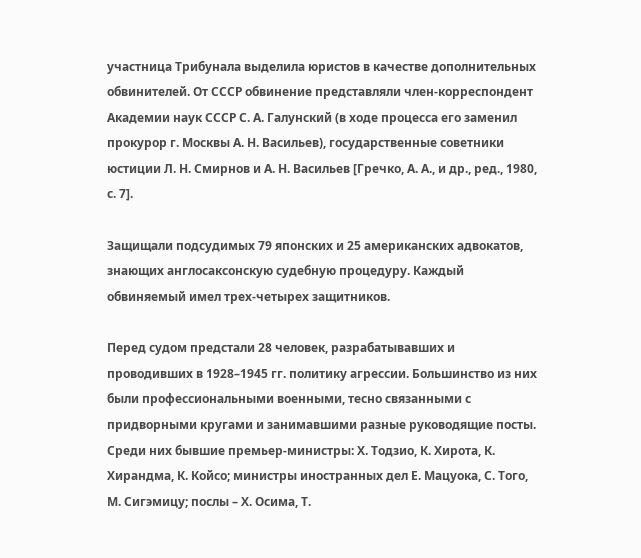участница Трибунала выделила юристов в качестве дополнительных обвинителей. От СССР обвинение представляли член-корреспондент Академии наук СССР С. А. Галунский (в ходе процесса его заменил прокурор г. Москвы А. Н. Васильев), государственные советники юстиции Л. Н. Смирнов и А. Н. Васильев [Гречко, А. А., и др., ред., 1980, с. 7].

Защищали подсудимых 79 японских и 25 американских адвокатов, знающих англосаксонскую судебную процедуру. Каждый обвиняемый имел трех-четырех защитников.

Перед судом предстали 28 человек, разрабатывавших и проводивших в 1928–1945 гг. политику агрессии. Большинство из них были профессиональными военными, тесно связанными с придворными кругами и занимавшими разные руководящие посты. Среди них бывшие премьер-министры: Х. Тодзио, К. Хирота, К. Хирандма, К. Койсо; министры иностранных дел Е. Мацуока, С. Того, М. Сигэмицу; послы – Х. Осима, Т.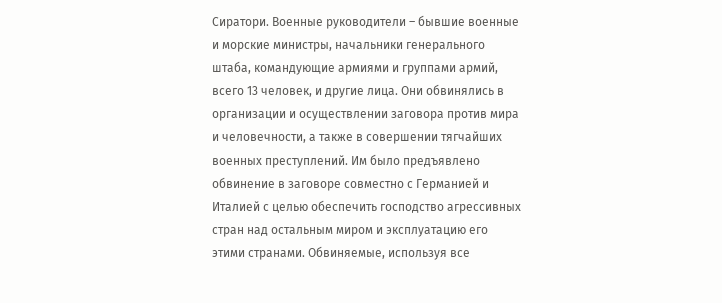Сиратори. Военные руководители – бывшие военные и морские министры, начальники генерального штаба, командующие армиями и группами армий, всего 13 человек, и другие лица. Они обвинялись в организации и осуществлении заговора против мира и человечности, а также в совершении тягчайших военных преступлений. Им было предъявлено обвинение в заговоре совместно с Германией и Италией с целью обеспечить господство агрессивных стран над остальным миром и эксплуатацию его этими странами. Обвиняемые, используя все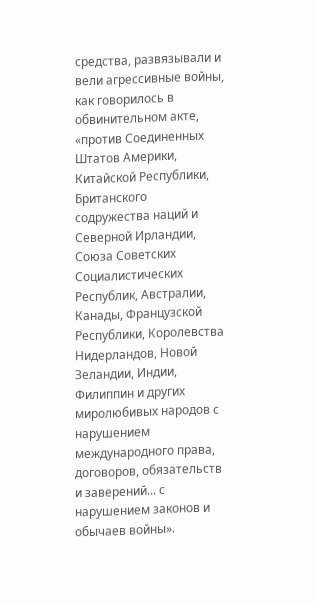средства, развязывали и вели агрессивные войны, как говорилось в обвинительном акте, «против Соединенных Штатов Америки, Китайской Республики, Британского содружества наций и Северной Ирландии, Союза Советских Социалистических Республик, Австралии, Канады, Французской Республики, Королевства Нидерландов, Новой Зеландии, Индии, Филиппин и других миролюбивых народов с нарушением международного права, договоров, обязательств и заверений... с нарушением законов и обычаев войны».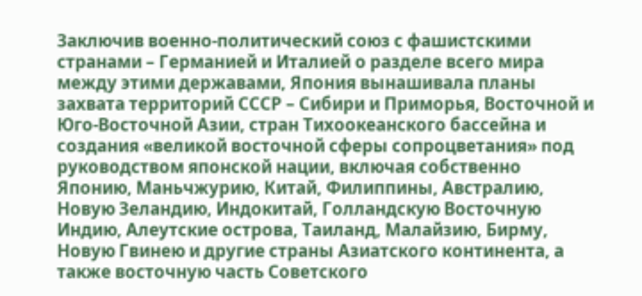Заключив военно-политический союз с фашистскими странами – Германией и Италией о разделе всего мира между этими державами, Япония вынашивала планы захвата территорий СССР – Сибири и Приморья, Восточной и Юго-Восточной Азии, стран Тихоокеанского бассейна и создания «великой восточной сферы сопроцветания» под руководством японской нации, включая собственно Японию, Маньчжурию, Китай, Филиппины, Австралию, Новую Зеландию, Индокитай, Голландскую Восточную Индию, Алеутские острова, Таиланд, Малайзию, Бирму, Новую Гвинею и другие страны Азиатского континента, а также восточную часть Советского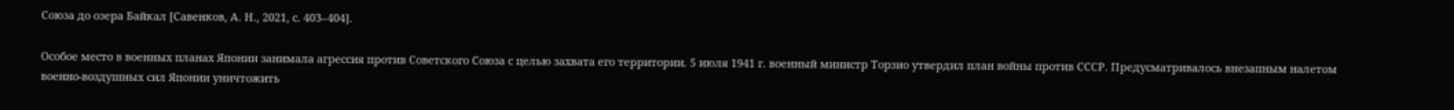Союза до озера Байкал [Савенков, А. Н., 2021, с. 403–404].

Особое место в военных планах Японии занимала агрессия против Советского Союза с целью захвата его территории. 5 июля 1941 г. военный министр Торзио утвердил план войны против СССР. Предусматривалось внезапным налетом военно-воздушных сил Японии уничтожить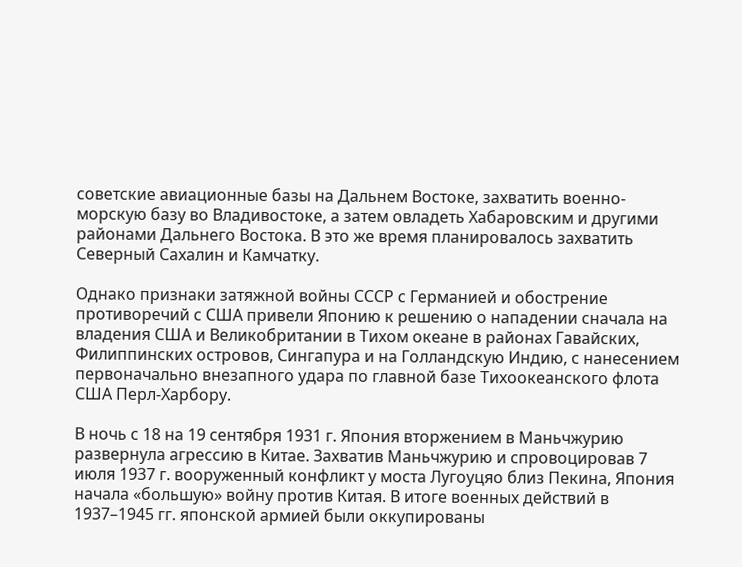советские авиационные базы на Дальнем Востоке, захватить военно-морскую базу во Владивостоке, а затем овладеть Хабаровским и другими районами Дальнего Востока. В это же время планировалось захватить Северный Сахалин и Камчатку.

Однако признаки затяжной войны СССР с Германией и обострение противоречий с США привели Японию к решению о нападении сначала на владения США и Великобритании в Тихом океане в районах Гавайских, Филиппинских островов, Сингапура и на Голландскую Индию, с нанесением первоначально внезапного удара по главной базе Тихоокеанского флота США Перл-Харбору.

В ночь с 18 на 19 сентября 1931 г. Япония вторжением в Маньчжурию развернула агрессию в Китае. Захватив Маньчжурию и спровоцировав 7 июля 1937 г. вооруженный конфликт у моста Лугоуцяо близ Пекина, Япония начала «большую» войну против Китая. В итоге военных действий в 1937–1945 гг. японской армией были оккупированы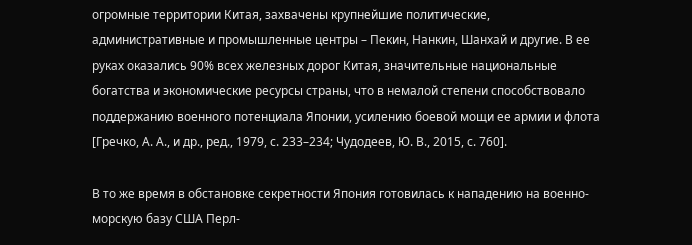огромные территории Китая, захвачены крупнейшие политические, административные и промышленные центры – Пекин, Нанкин, Шанхай и другие. В ее руках оказались 90% всех железных дорог Китая, значительные национальные богатства и экономические ресурсы страны, что в немалой степени способствовало поддержанию военного потенциала Японии, усилению боевой мощи ее армии и флота [Гречко, А. А., и др., ред., 1979, с. 233–234; Чудодеев, Ю. В., 2015, с. 760].

В то же время в обстановке секретности Япония готовилась к нападению на военно-морскую базу США Перл-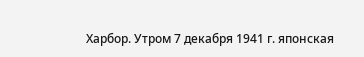Харбор. Утром 7 декабря 1941 г. японская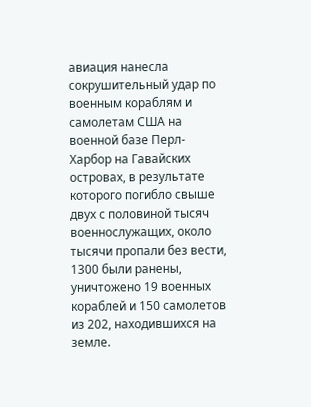авиация нанесла сокрушительный удар по военным кораблям и самолетам США на военной базе Перл-Харбор на Гавайских островах, в результате которого погибло свыше двух с половиной тысяч военнослужащих, около тысячи пропали без вести, 1300 были ранены, уничтожено 19 военных кораблей и 150 самолетов из 202, находившихся на земле.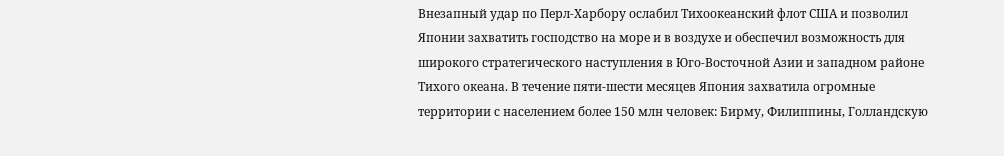Внезапный удар по Перл-Харбору ослабил Тихоокеанский флот США и позволил Японии захватить господство на море и в воздухе и обеспечил возможность для широкого стратегического наступления в Юго-Восточной Азии и западном районе Тихого океана. В течение пяти-шести месяцев Япония захватила огромные территории с населением более 150 млн человек: Бирму, Филиппины, Голландскую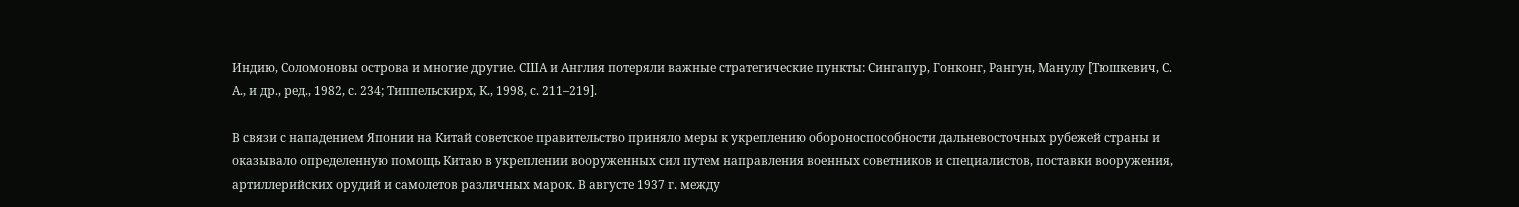Индию, Соломоновы острова и многие другие. США и Англия потеряли важные стратегические пункты: Сингапур, Гонконг, Рангун, Манулу [Тюшкевич, С. А., и др., ред., 1982, с. 234; Типпельскирх, К., 1998, с. 211–219].

В связи с нападением Японии на Китай советское правительство приняло меры к укреплению обороноспособности дальневосточных рубежей страны и оказывало определенную помощь Китаю в укреплении вооруженных сил путем направления военных советников и специалистов, поставки вооружения, артиллерийских орудий и самолетов различных марок. В августе 1937 г. между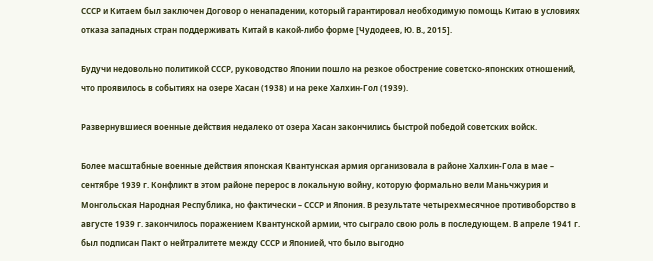СССР и Китаем был заключен Договор о ненападении, который гарантировал необходимую помощь Китаю в условиях отказа западных стран поддерживать Китай в какой-либо форме [Чудодеев, Ю. В., 2015].

Будучи недовольно политикой СССР, руководство Японии пошло на резкое обострение советско-японских отношений, что проявилось в событиях на озере Хасан (1938) и на реке Халхин-Гол (1939).

Развернувшиеся военные действия недалеко от озера Хасан закончились быстрой победой советских войск.

Более масштабные военные действия японская Квантунская армия организовала в районе Халхин-Гола в мае – сентябре 1939 г. Конфликт в этом районе перерос в локальную войну, которую формально вели Маньчжурия и Монгольская Народная Республика, но фактически – СССР и Япония. В результате четырехмесячное противоборство в августе 1939 г. закончилось поражением Квантунской армии, что сыграло свою роль в последующем. В апреле 1941 г. был подписан Пакт о нейтралитете между СССР и Японией, что было выгодно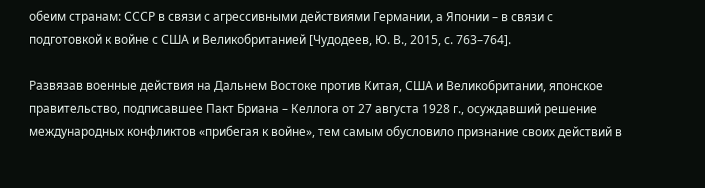обеим странам: СССР в связи с агрессивными действиями Германии, а Японии – в связи с подготовкой к войне с США и Великобританией [Чудодеев, Ю. В., 2015, с. 763–764].

Развязав военные действия на Дальнем Востоке против Китая, США и Великобритании, японское правительство, подписавшее Пакт Бриана – Келлога от 27 августа 1928 г., осуждавший решение международных конфликтов «прибегая к войне», тем самым обусловило признание своих действий в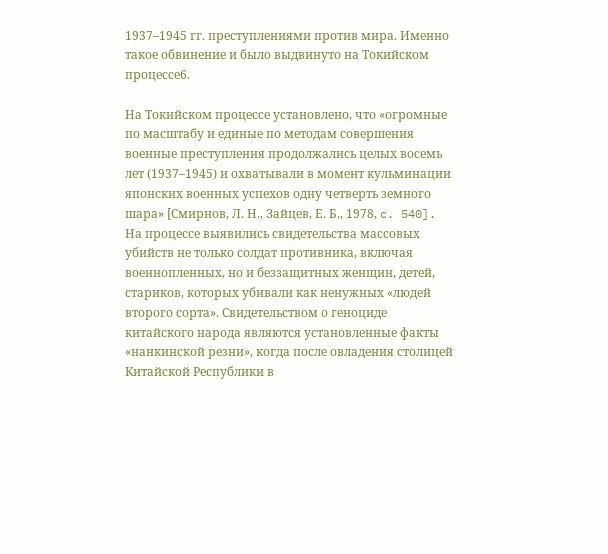1937–1945 гг. преступлениями против мира. Именно такое обвинение и было выдвинуто на Токийском процессе6.

На Токийском процессе установлено, что «огромные по масштабу и единые по методам совершения военные преступления продолжались целых восемь лет (1937–1945) и охватывали в момент кульминации японских военных успехов одну четверть земного шара» [Смирнов, Л. Н., Зайцев, Е. Б., 1978, c. 540]. На процессе выявились свидетельства массовых убийств не только солдат противника, включая военнопленных, но и беззащитных женщин, детей, стариков, которых убивали как ненужных «людей второго сорта». Свидетельством о геноциде китайского народа являются установленные факты «нанкинской резни», когда после овладения столицей Китайской Республики в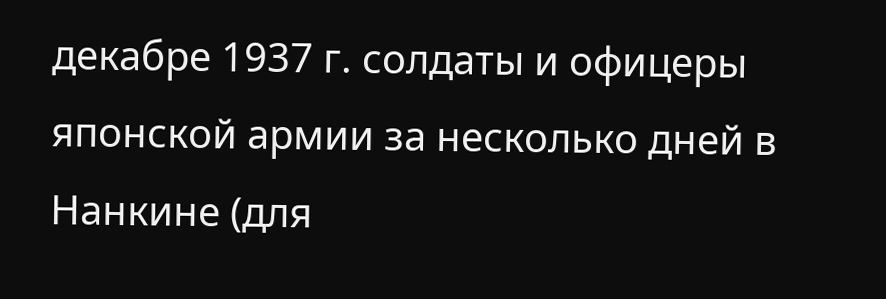декабре 1937 г. солдаты и офицеры японской армии за несколько дней в Нанкине (для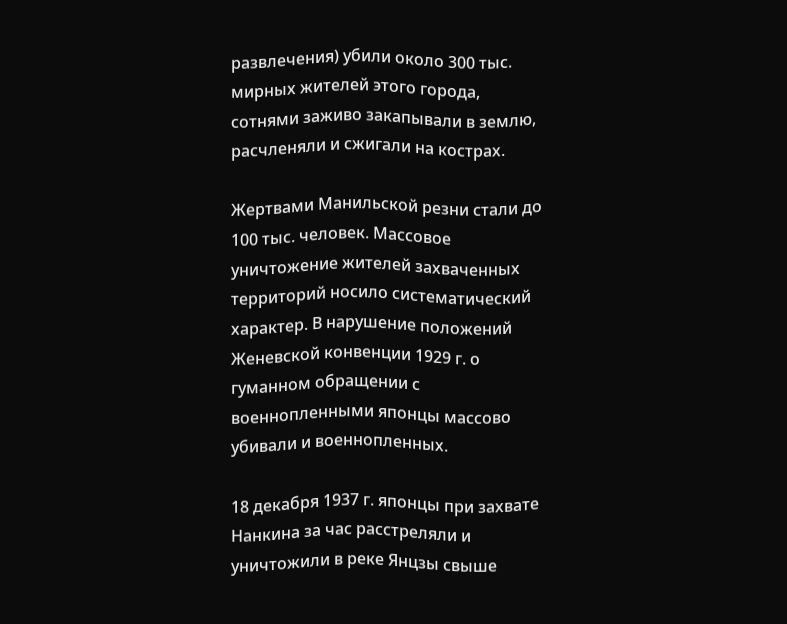развлечения) убили около 300 тыс. мирных жителей этого города, сотнями заживо закапывали в землю, расчленяли и сжигали на кострах.

Жертвами Манильской резни стали до 100 тыс. человек. Массовое уничтожение жителей захваченных территорий носило систематический характер. В нарушение положений Женевской конвенции 1929 г. о гуманном обращении с военнопленными японцы массово убивали и военнопленных.

18 декабря 1937 г. японцы при захвате Нанкина за час расстреляли и уничтожили в реке Янцзы свыше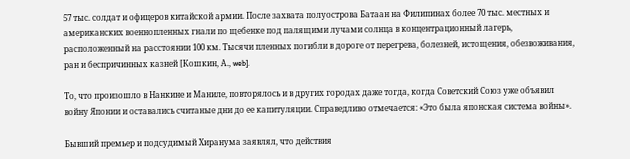57 тыс. солдат и офицеров китайской армии. После захвата полуострова Батаан на Филипинах более 70 тыс. местных и американских военнопленных гнали по щебенке под палящими лучами солнца в концентрационный лагерь, расположенный на расстоянии 100 км. Тысячи пленных погибли в дороге от перегрева, болезней, истощения, обезвоживания, ран и беспричинных казней [Кошкин, А., web].

То, что произошло в Нанкине и Маниле, повторялось и в других городах даже тогда, когда Советский Союз уже объявил войну Японии и оставались считаные дни до ее капитуляции. Справедливо отмечается: «Это была японская система войны».

Бывший премьер и подсудимый Хиранума заявлял, что действия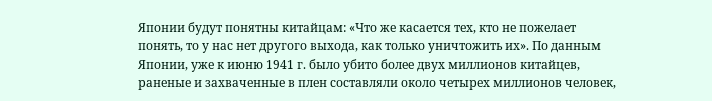Японии будут понятны китайцам: «Что же касается тех, кто не пожелает понять, то у нас нет другого выхода, как только уничтожить их». По данным Японии, уже к июню 1941 г. было убито более двух миллионов китайцев, раненые и захваченные в плен составляли около четырех миллионов человек,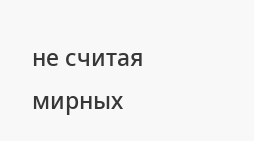не считая мирных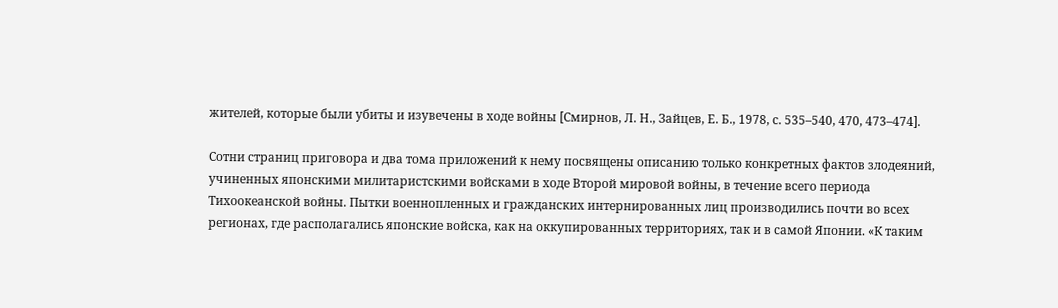жителей, которые были убиты и изувечены в ходе войны [Смирнов, Л. Н., Зайцев, Е. Б., 1978, с. 535–540, 470, 473–474].

Сотни страниц приговора и два тома приложений к нему посвящены описанию только конкретных фактов злодеяний, учиненных японскими милитаристскими войсками в ходе Второй мировой войны, в течение всего периода Тихоокеанской войны. Пытки военнопленных и гражданских интернированных лиц производились почти во всех регионах, где располагались японские войска, как на оккупированных территориях, так и в самой Японии. «К таким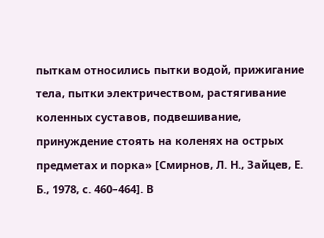пыткам относились пытки водой, прижигание тела, пытки электричеством, растягивание коленных суставов, подвешивание, принуждение стоять на коленях на острых предметах и порка» [Смирнов, Л. Н., Зайцев, Е. Б., 1978, с. 460–464]. В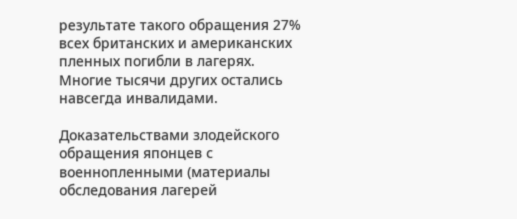результате такого обращения 27% всех британских и американских пленных погибли в лагерях. Многие тысячи других остались навсегда инвалидами.

Доказательствами злодейского обращения японцев с военнопленными (материалы обследования лагерей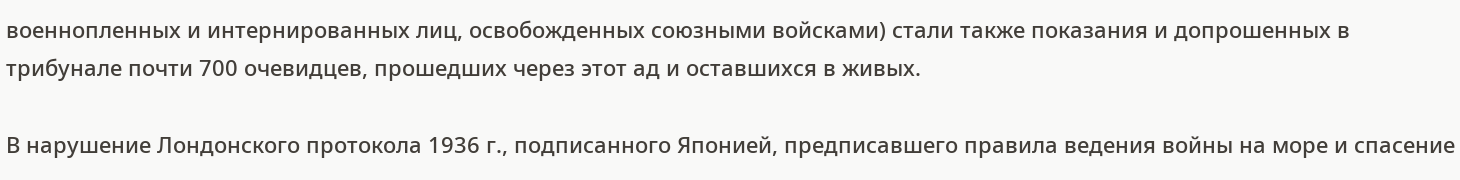военнопленных и интернированных лиц, освобожденных союзными войсками) стали также показания и допрошенных в трибунале почти 700 очевидцев, прошедших через этот ад и оставшихся в живых.

В нарушение Лондонского протокола 1936 г., подписанного Японией, предписавшего правила ведения войны на море и спасение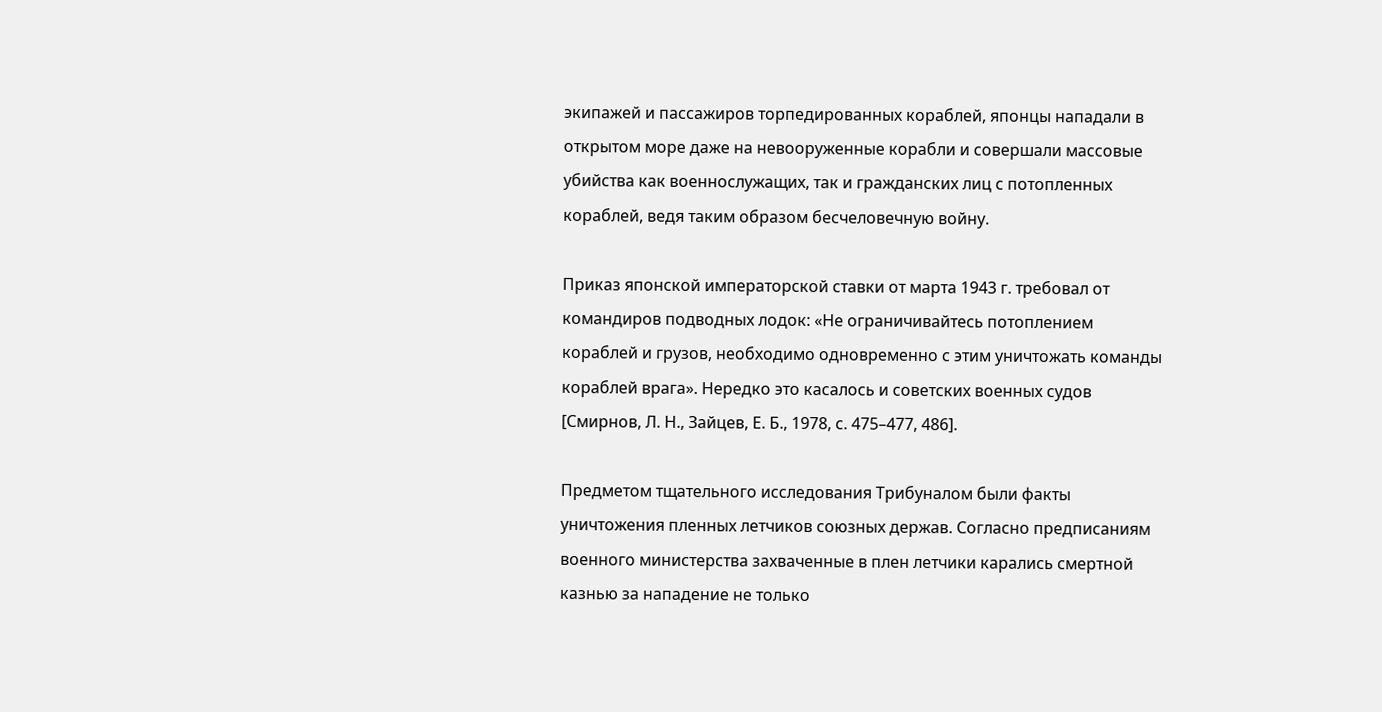экипажей и пассажиров торпедированных кораблей, японцы нападали в открытом море даже на невооруженные корабли и совершали массовые убийства как военнослужащих, так и гражданских лиц с потопленных кораблей, ведя таким образом бесчеловечную войну.

Приказ японской императорской ставки от марта 1943 г. требовал от командиров подводных лодок: «Не ограничивайтесь потоплением кораблей и грузов, необходимо одновременно с этим уничтожать команды кораблей врага». Нередко это касалось и советских военных судов [Смирнов, Л. Н., Зайцев, Е. Б., 1978, с. 475–477, 486].

Предметом тщательного исследования Трибуналом были факты уничтожения пленных летчиков союзных держав. Согласно предписаниям военного министерства захваченные в плен летчики карались смертной казнью за нападение не только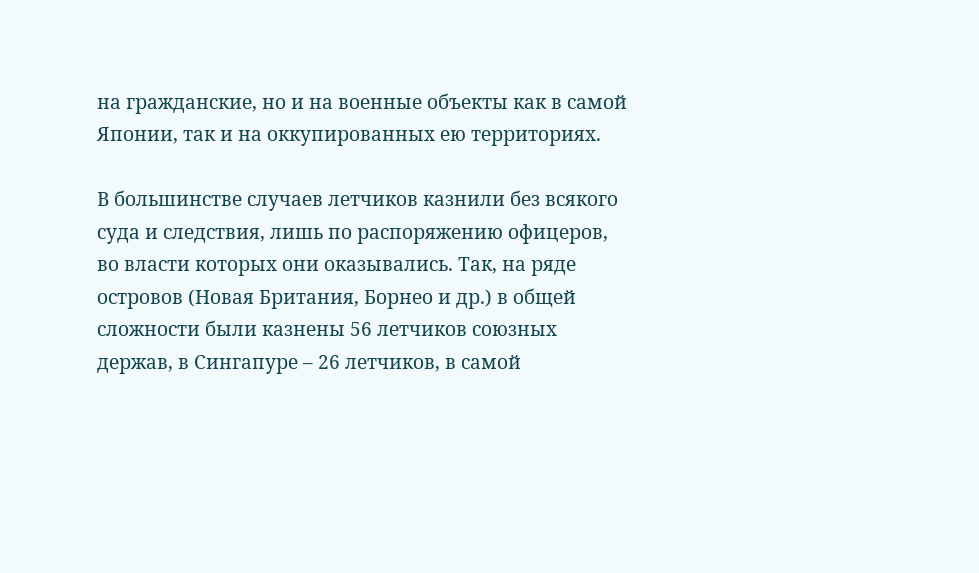на гражданские, но и на военные объекты как в самой Японии, так и на оккупированных ею территориях.

В большинстве случаев летчиков казнили без всякого суда и следствия, лишь по распоряжению офицеров, во власти которых они оказывались. Так, на ряде островов (Новая Британия, Борнео и др.) в общей сложности были казнены 56 летчиков союзных держав, в Сингапуре – 26 летчиков, в самой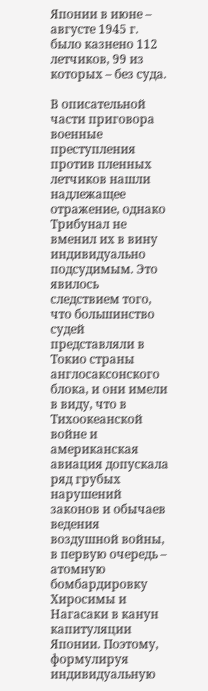Японии в июне – августе 1945 г. было казнено 112 летчиков, 99 из которых – без суда.

В описательной части приговора военные преступления против пленных летчиков нашли надлежащее отражение, однако Трибунал не вменил их в вину индивидуально подсудимым. Это явилось следствием того, что большинство судей представляли в Токио страны англосаксонского блока, и они имели в виду, что в Тихоокеанской войне и американская авиация допускала ряд грубых нарушений законов и обычаев ведения воздушной войны, в первую очередь – атомную бомбардировку Хиросимы и Нагасаки в канун капитуляции Японии. Поэтому, формулируя индивидуальную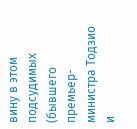вину в этом подсудимых (бывшего премьер-министра Тодзио и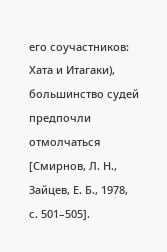его соучастников: Хата и Итагаки), большинство судей предпочли отмолчаться [Смирнов, Л. Н., Зайцев, Е. Б., 1978, с. 501–505].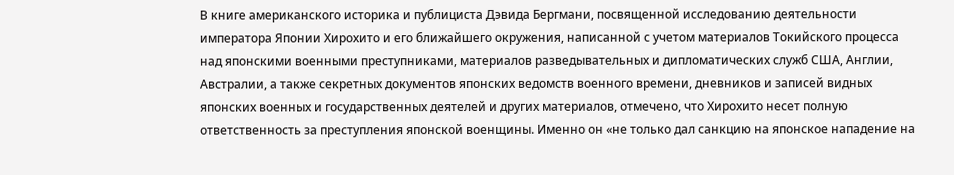В книге американского историка и публициста Дэвида Бергмани, посвященной исследованию деятельности императора Японии Хирохито и его ближайшего окружения, написанной с учетом материалов Токийского процесса над японскими военными преступниками, материалов разведывательных и дипломатических служб США, Англии, Австралии, а также секретных документов японских ведомств военного времени, дневников и записей видных японских военных и государственных деятелей и других материалов, отмечено, что Хирохито несет полную ответственность за преступления японской военщины. Именно он «не только дал санкцию на японское нападение на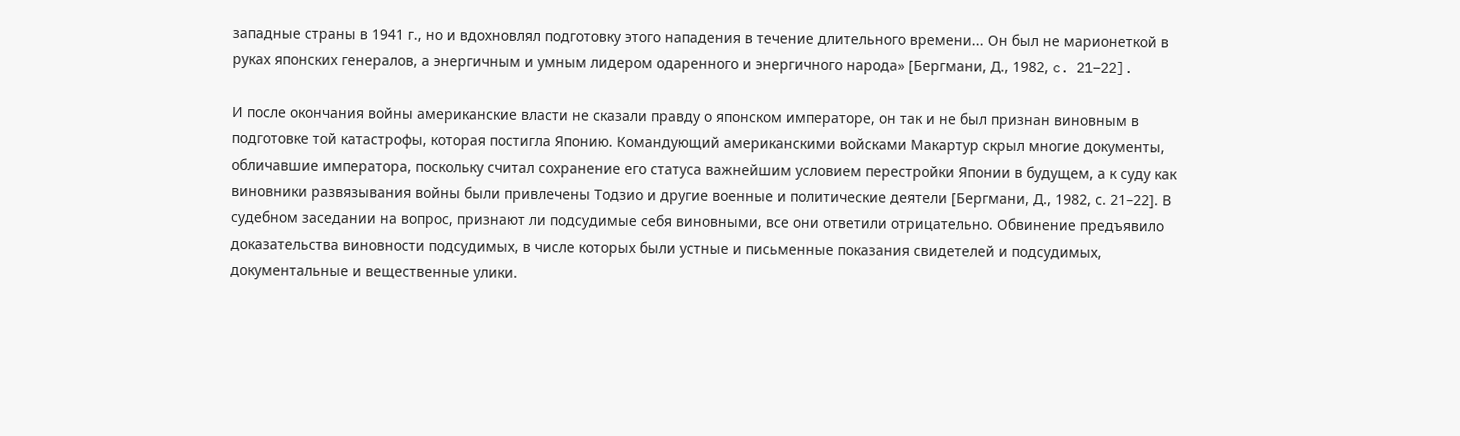западные страны в 1941 г., но и вдохновлял подготовку этого нападения в течение длительного времени... Он был не марионеткой в руках японских генералов, а энергичным и умным лидером одаренного и энергичного народа» [Бергмани, Д., 1982, c. 21–22].

И после окончания войны американские власти не сказали правду о японском императоре, он так и не был признан виновным в подготовке той катастрофы, которая постигла Японию. Командующий американскими войсками Макартур скрыл многие документы, обличавшие императора, поскольку считал сохранение его статуса важнейшим условием перестройки Японии в будущем, а к суду как виновники развязывания войны были привлечены Тодзио и другие военные и политические деятели [Бергмани, Д., 1982, с. 21–22]. В судебном заседании на вопрос, признают ли подсудимые себя виновными, все они ответили отрицательно. Обвинение предъявило доказательства виновности подсудимых, в числе которых были устные и письменные показания свидетелей и подсудимых, документальные и вещественные улики.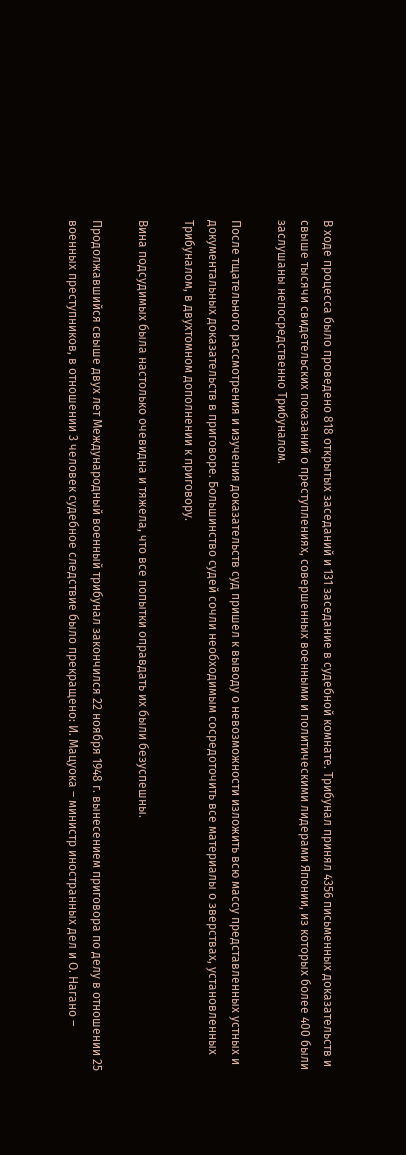В ходе процесса было проведено 818 открытых заседаний и 131 заседание в судебной комнате. Трибунал принял 4356 письменных доказательств и свыше тысячи свидетельских показаний о преступлениях, совершенных военными и политическими лидерами Японии, из которых более 400 были заслушаны непосредственно Трибуналом.

После тщательного рассмотрения и изучения доказательств суд пришел к выводу о невозможности изложить всю массу представленных устных и документальных доказательств в приговоре. Большинство судей сочли необходимым сосредоточить все материалы о зверствах, установленных Трибуналом, в двухтомном дополнении к приговору.

Вина подсудимых была настолько очевидна и тяжела, что все попытки оправдать их были безуспешны.

Продолжавшийся свыше двух лет Международный военный трибунал закончился 22 ноября 1948 г. вынесением приговора по делу в отношении 25 военных преступников, в отношении 3 человек судебное следствие было прекращено: И. Мацуока – министр иностранных дел и О. Нагано –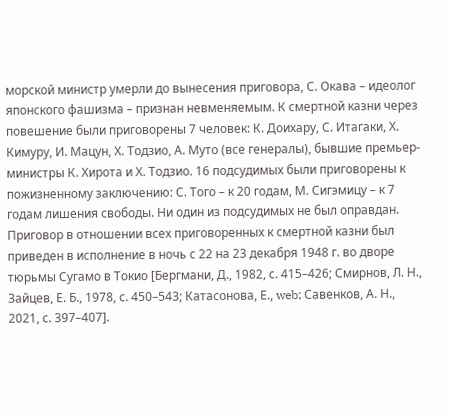морской министр умерли до вынесения приговора, С. Окава – идеолог японского фашизма – признан невменяемым. К смертной казни через повешение были приговорены 7 человек: К. Доихару, С. Итагаки, Х. Кимуру, И. Мацун, Х. Тодзио, А. Муто (все генералы), бывшие премьер-министры К. Хирота и Х. Тодзио. 16 подсудимых были приговорены к пожизненному заключению: С. Того – к 20 годам, М. Сигэмицу – к 7 годам лишения свободы. Ни один из подсудимых не был оправдан. Приговор в отношении всех приговоренных к смертной казни был приведен в исполнение в ночь с 22 на 23 декабря 1948 г. во дворе тюрьмы Сугамо в Токио [Бергмани, Д., 1982, с. 415–426; Смирнов, Л. Н., Зайцев, Е. Б., 1978, с. 450–543; Катасонова, Е., web; Савенков, А. Н., 2021, с. 397–407].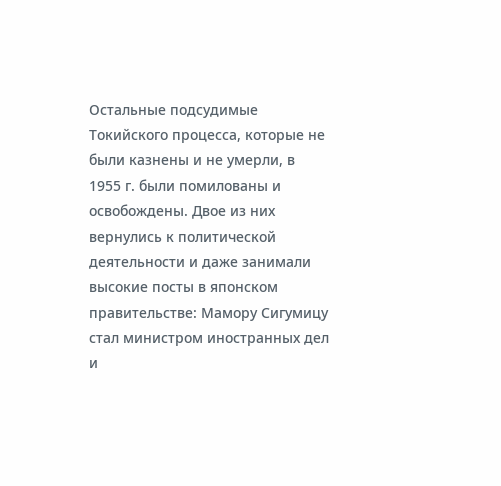Остальные подсудимые Токийского процесса, которые не были казнены и не умерли, в 1955 г. были помилованы и освобождены. Двое из них вернулись к политической деятельности и даже занимали высокие посты в японском правительстве: Мамору Сигумицу стал министром иностранных дел и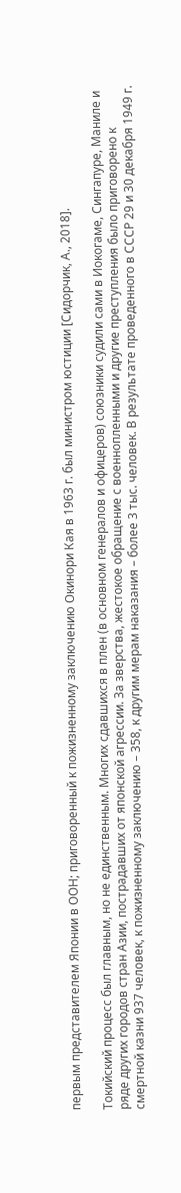первым представителем Японии в ООН; приговоренный к пожизненному заключению Окинори Кая в 1963 г. был министром юстиции [Сидорчик, А., 2018].

Токийский процесс был главным, но не единственным. Многих сдавшихся в плен (в основном генералов и офицеров) союзники судили сами в Иокогаме, Сингапуре, Маниле и ряде других городов стран Азии, пострадавших от японской агрессии. За зверства, жестокое обращение с военнопленными и другие преступления было приговорено к смертной казни 937 человек, к пожизненному заключению – 358, к другим мерам наказания – более 3 тыс. человек. В результате проведенного в СССР 29 и 30 декабря 1949 г.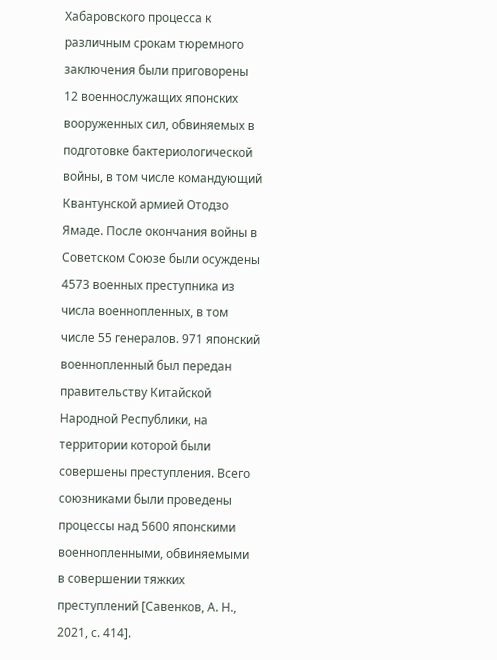Хабаровского процесса к различным срокам тюремного заключения были приговорены 12 военнослужащих японских вооруженных сил, обвиняемых в подготовке бактериологической войны, в том числе командующий Квантунской армией Отодзо Ямаде. После окончания войны в Советском Союзе были осуждены 4573 военных преступника из числа военнопленных, в том числе 55 генералов. 971 японский военнопленный был передан правительству Китайской Народной Республики, на территории которой были совершены преступления. Всего союзниками были проведены процессы над 5600 японскими военнопленными, обвиняемыми в совершении тяжких преступлений [Савенков, А. Н., 2021, с. 414].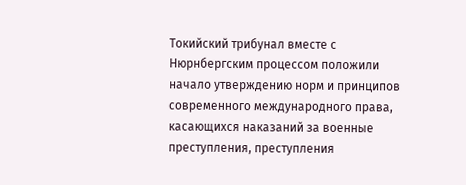Токийский трибунал вместе с Нюрнбергским процессом положили начало утверждению норм и принципов современного международного права, касающихся наказаний за военные преступления, преступления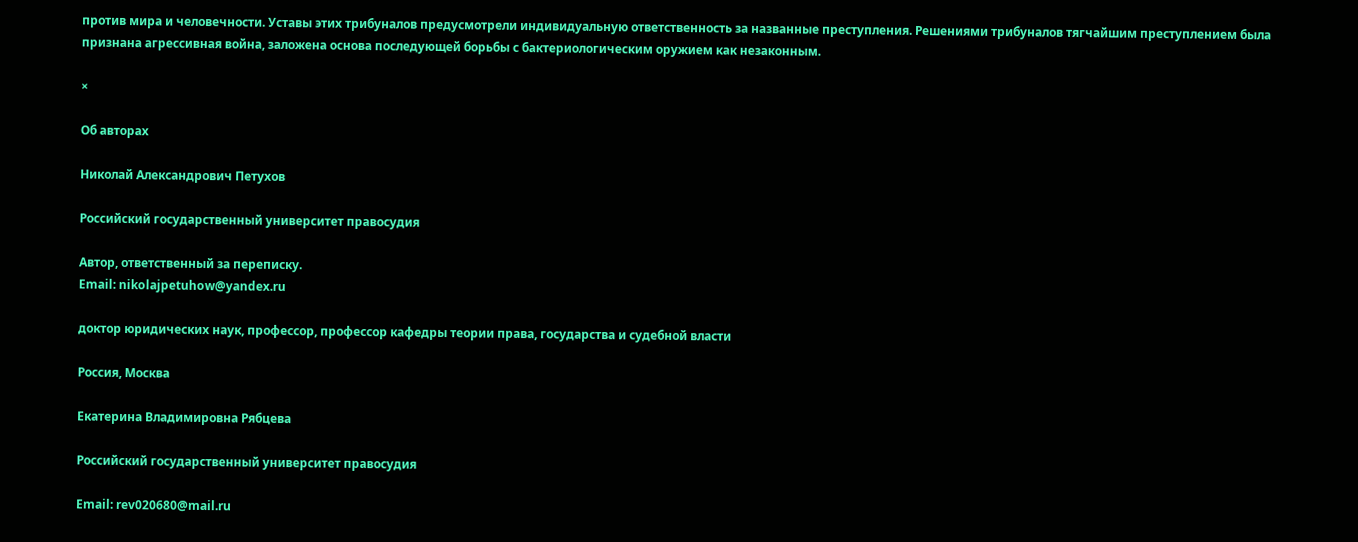против мира и человечности. Уставы этих трибуналов предусмотрели индивидуальную ответственность за названные преступления. Решениями трибуналов тягчайшим преступлением была признана агрессивная война, заложена основа последующей борьбы с бактериологическим оружием как незаконным.

×

Об авторах

Николай Александрович Петухов

Российский государственный университет правосудия

Автор, ответственный за переписку.
Email: nikolajpetuhow@yandex.ru

доктор юридических наук, профессор, профессор кафедры теории права, государства и судебной власти

Россия, Москва

Екатерина Владимировна Рябцева

Российский государственный университет правосудия

Email: rev020680@mail.ru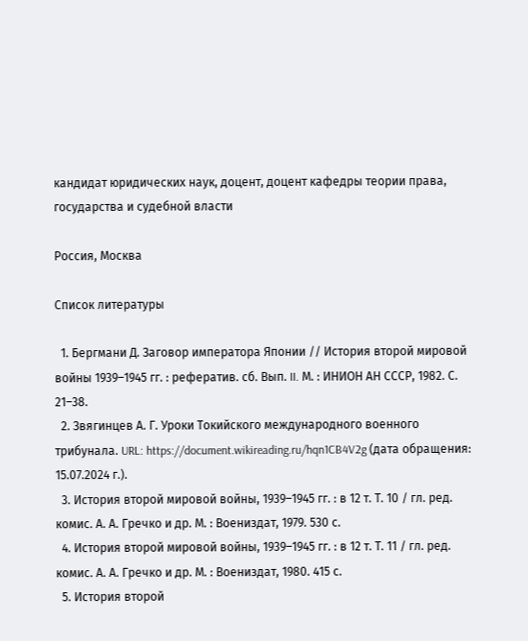кандидат юридических наук, доцент, доцент кафедры теории права, государства и судебной власти

Россия, Москва

Список литературы

  1. Бергмани Д. Заговор императора Японии // История второй мировой войны 1939–1945 гг. : рефератив. сб. Вып. II. М. : ИНИОН АН СССР, 1982. С. 21–38.
  2. Звягинцев А. Г. Уроки Токийского международного военного трибунала. URL: https://document.wikireading.ru/hqn1CB4V2g (дата обращения: 15.07.2024 г.).
  3. История второй мировой войны, 1939–1945 гг. : в 12 т. Т. 10 / гл. ред. комис. А. А. Гречко и др. М. : Воениздат, 1979. 530 с.
  4. История второй мировой войны, 1939–1945 гг. : в 12 т. Т. 11 / гл. ред. комис. А. А. Гречко и др. М. : Воениздат, 1980. 415 с.
  5. История второй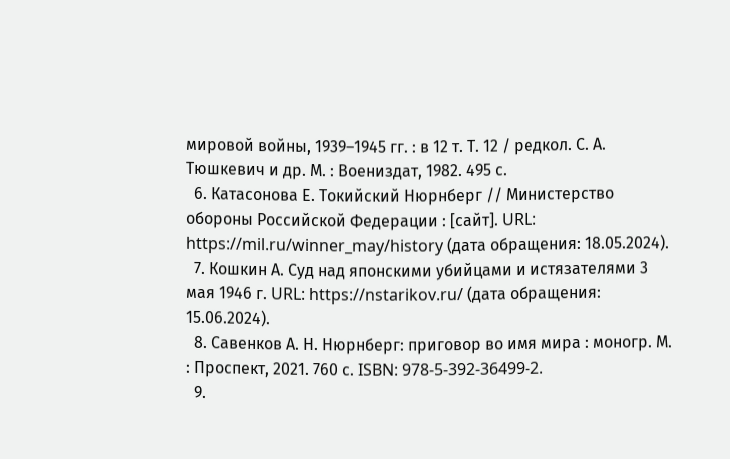мировой войны, 1939–1945 гг. : в 12 т. Т. 12 / редкол. С. А. Тюшкевич и др. М. : Воениздат, 1982. 495 с.
  6. Катасонова Е. Токийский Нюрнберг // Министерство обороны Российской Федерации : [сайт]. URL: https://mil.ru/winner_may/history (дата обращения: 18.05.2024).
  7. Кошкин А. Суд над японскими убийцами и истязателями 3 мая 1946 г. URL: https://nstarikov.ru/ (дата обращения: 15.06.2024).
  8. Савенков А. Н. Нюрнберг: приговор во имя мира : моногр. М. : Проспект, 2021. 760 с. ISBN: 978-5-392-36499-2.
  9.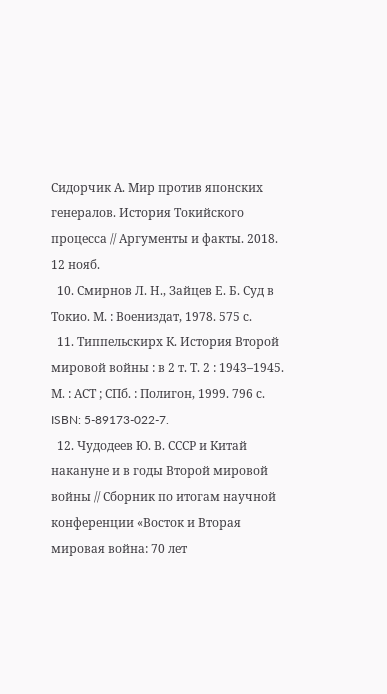Сидорчик А. Мир против японских генералов. История Токийского процесса // Аргументы и факты. 2018. 12 нояб.
  10. Смирнов Л. Н., Зайцев Е. Б. Суд в Токио. М. : Воениздат, 1978. 575 с.
  11. Типпельскирх К. История Второй мировой войны : в 2 т. Т. 2 : 1943–1945. М. : АСТ ; СПб. : Полигон, 1999. 796 с. ISBN: 5-89173-022-7.
  12. Чудодеев Ю. В. СССР и Китай накануне и в годы Второй мировой войны // Сборник по итогам научной конференции «Восток и Вторая мировая война: 70 лет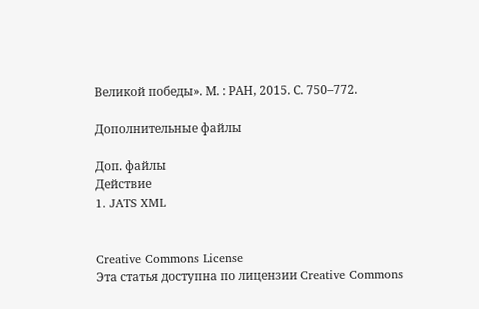Великой победы». М. : РАН, 2015. С. 750–772.

Дополнительные файлы

Доп. файлы
Действие
1. JATS XML


Creative Commons License
Эта статья доступна по лицензии Creative Commons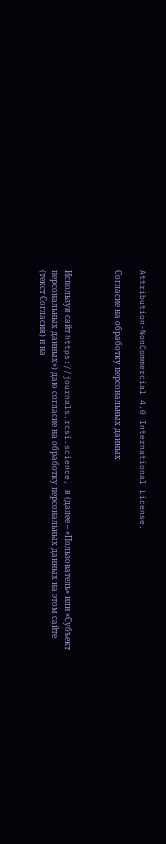Attribution-NonCommercial 4.0 International License.

Согласие на обработку персональных данных



Используя сайт https://journals.rcsi.science, я (далее – «Пользователь» или «Субъект персональных данных») даю согласие на обработку персональных данных на этом сайте (текст Согласия) и на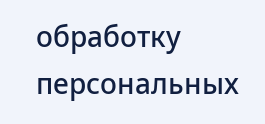обработку персональных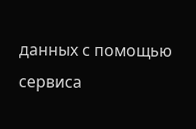данных с помощью сервиса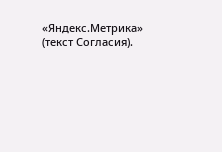«Яндекс.Метрика» (текст Согласия).